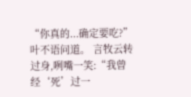“你真的...确定要吃?”叶不语问道。 言牧云转过身,咧嘴一笑:“我曾经‘死’过一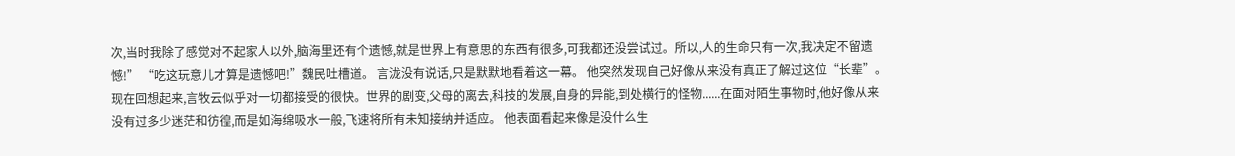次,当时我除了感觉对不起家人以外,脑海里还有个遗憾,就是世界上有意思的东西有很多,可我都还没尝试过。所以,人的生命只有一次,我决定不留遗憾!” “吃这玩意儿才算是遗憾吧!”魏民吐槽道。 言泷没有说话,只是默默地看着这一幕。 他突然发现自己好像从来没有真正了解过这位“长辈”。 现在回想起来,言牧云似乎对一切都接受的很快。世界的剧变,父母的离去,科技的发展,自身的异能,到处横行的怪物......在面对陌生事物时,他好像从来没有过多少迷茫和彷徨,而是如海绵吸水一般,飞速将所有未知接纳并适应。 他表面看起来像是没什么生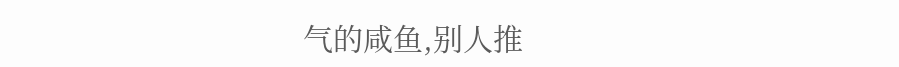气的咸鱼,别人推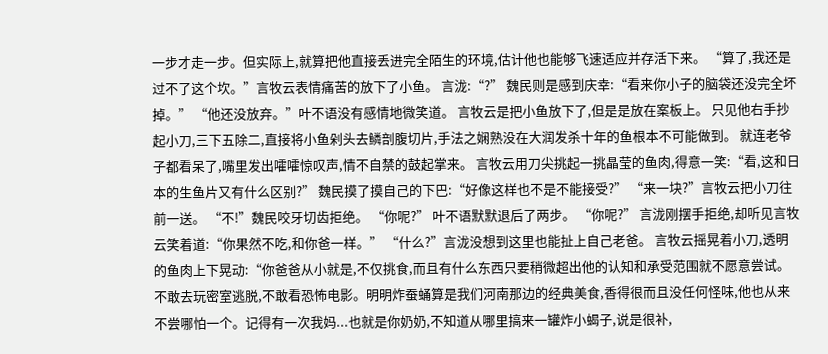一步才走一步。但实际上,就算把他直接丢进完全陌生的环境,估计他也能够飞速适应并存活下来。 “算了,我还是过不了这个坎。”言牧云表情痛苦的放下了小鱼。 言泷:“?” 魏民则是感到庆幸:“看来你小子的脑袋还没完全坏掉。” “他还没放弃。”叶不语没有感情地微笑道。 言牧云是把小鱼放下了,但是是放在案板上。 只见他右手抄起小刀,三下五除二,直接将小鱼剁头去鳞剖腹切片,手法之娴熟没在大润发杀十年的鱼根本不可能做到。 就连老爷子都看呆了,嘴里发出嚯嚯惊叹声,情不自禁的鼓起掌来。 言牧云用刀尖挑起一挑晶莹的鱼肉,得意一笑:“看,这和日本的生鱼片又有什么区别?” 魏民摸了摸自己的下巴:“好像这样也不是不能接受?” “来一块?”言牧云把小刀往前一送。 “不!”魏民咬牙切齿拒绝。 “你呢?” 叶不语默默退后了两步。 “你呢?” 言泷刚摆手拒绝,却听见言牧云笑着道:“你果然不吃,和你爸一样。” “什么?”言泷没想到这里也能扯上自己老爸。 言牧云摇晃着小刀,透明的鱼肉上下晃动:“你爸爸从小就是,不仅挑食,而且有什么东西只要稍微超出他的认知和承受范围就不愿意尝试。不敢去玩密室逃脱,不敢看恐怖电影。明明炸蚕蛹算是我们河南那边的经典美食,香得很而且没任何怪味,他也从来不尝哪怕一个。记得有一次我妈...也就是你奶奶,不知道从哪里搞来一罐炸小蝎子,说是很补,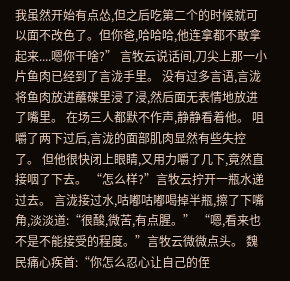我虽然开始有点怂,但之后吃第二个的时候就可以面不改色了。但你爸,哈哈哈,他连拿都不敢拿起来....嗯你干啥?” 言牧云说话间,刀尖上那一小片鱼肉已经到了言泷手里。 没有过多言语,言泷将鱼肉放进蘸碟里浸了浸,然后面无表情地放进了嘴里。 在场三人都默不作声,静静看着他。 咀嚼了两下过后,言泷的面部肌肉显然有些失控了。 但他很快闭上眼睛,又用力嚼了几下,竟然直接咽了下去。 “怎么样?”言牧云拧开一瓶水递过去。 言泷接过水,咕嘟咕嘟喝掉半瓶,擦了下嘴角,淡淡道:“很酸,微苦,有点腥。” “嗯,看来也不是不能接受的程度。”言牧云微微点头。 魏民痛心疾首:“你怎么忍心让自己的侄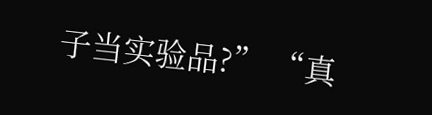子当实验品?” “真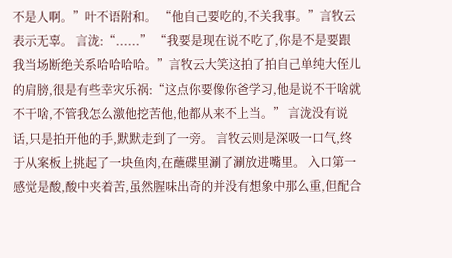不是人啊。”叶不语附和。 “他自己要吃的,不关我事。”言牧云表示无辜。 言泷:“......” “我要是现在说不吃了,你是不是要跟我当场断绝关系哈哈哈哈。”言牧云大笑这拍了拍自己单纯大侄儿的肩膀,很是有些幸灾乐祸:“这点你要像你爸学习,他是说不干啥就不干啥,不管我怎么激他挖苦他,他都从来不上当。” 言泷没有说话,只是拍开他的手,默默走到了一旁。 言牧云则是深吸一口气,终于从案板上挑起了一块鱼肉,在蘸碟里涮了涮放进嘴里。 入口第一感觉是酸,酸中夹着苦,虽然腥味出奇的并没有想象中那么重,但配合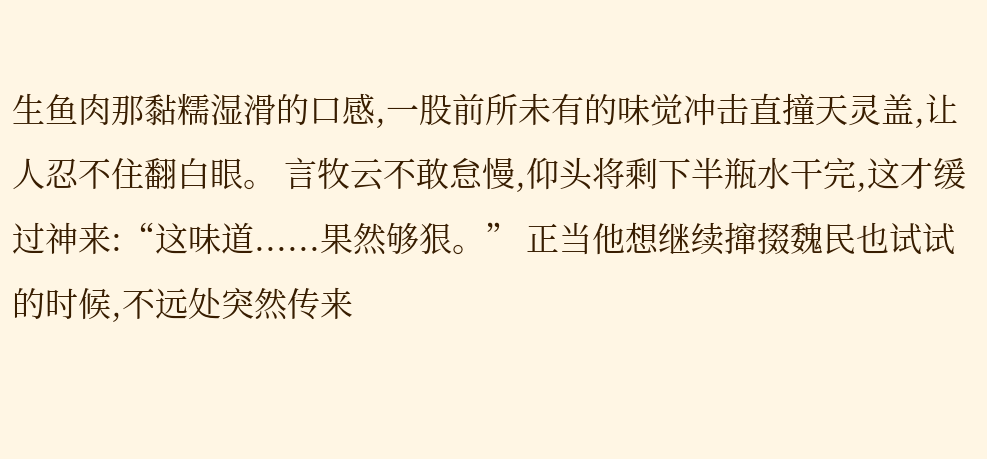生鱼肉那黏糯湿滑的口感,一股前所未有的味觉冲击直撞天灵盖,让人忍不住翻白眼。 言牧云不敢怠慢,仰头将剩下半瓶水干完,这才缓过神来:“这味道......果然够狠。” 正当他想继续撺掇魏民也试试的时候,不远处突然传来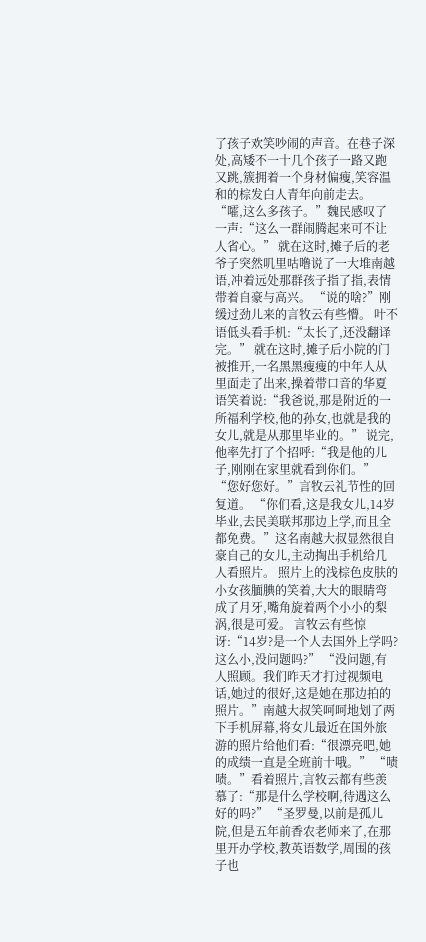了孩子欢笑吵闹的声音。在巷子深处,高矮不一十几个孩子一路又跑又跳,簇拥着一个身材偏瘦,笑容温和的棕发白人青年向前走去。 “嚯,这么多孩子。”魏民感叹了一声:“这么一群闹腾起来可不让人省心。” 就在这时,摊子后的老爷子突然叽里咕噜说了一大堆南越语,冲着远处那群孩子指了指,表情带着自豪与高兴。 “说的啥?”刚缓过劲儿来的言牧云有些懵。 叶不语低头看手机:“太长了,还没翻译完。” 就在这时,摊子后小院的门被推开,一名黑黑瘦瘦的中年人从里面走了出来,操着带口音的华夏语笑着说:“我爸说,那是附近的一所福利学校,他的孙女,也就是我的女儿,就是从那里毕业的。” 说完,他率先打了个招呼:“我是他的儿子,刚刚在家里就看到你们。” “您好您好。”言牧云礼节性的回复道。 “你们看,这是我女儿,14岁毕业,去民美联邦那边上学,而且全都免费。”这名南越大叔显然很自豪自己的女儿,主动掏出手机给几人看照片。 照片上的浅棕色皮肤的小女孩腼腆的笑着,大大的眼睛弯成了月牙,嘴角旋着两个小小的梨涡,很是可爱。 言牧云有些惊讶:“14岁?是一个人去国外上学吗?这么小,没问题吗?” “没问题,有人照顾。我们昨天才打过视频电话,她过的很好,这是她在那边拍的照片。”南越大叔笑呵呵地划了两下手机屏幕,将女儿最近在国外旅游的照片给他们看:“很漂亮吧,她的成绩一直是全班前十哦。” “啧啧。”看着照片,言牧云都有些羡慕了:“那是什么学校啊,待遇这么好的吗?” “圣罗曼,以前是孤儿院,但是五年前香农老师来了,在那里开办学校,教英语数学,周围的孩子也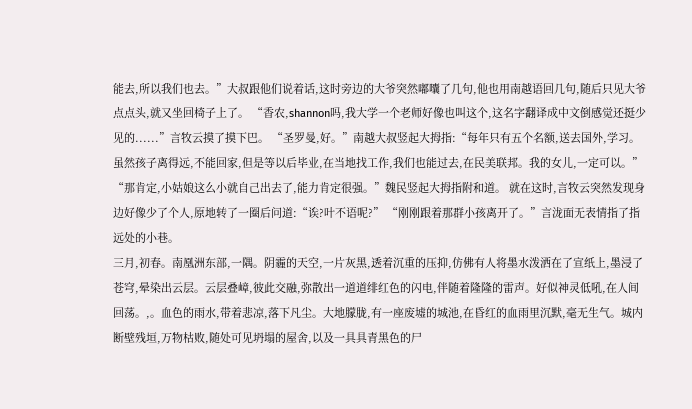能去,所以我们也去。”大叔跟他们说着话,这时旁边的大爷突然嘟囔了几句,他也用南越语回几句,随后只见大爷点点头,就又坐回椅子上了。 “香农,shannon吗,我大学一个老师好像也叫这个,这名字翻译成中文倒感觉还挺少见的......”言牧云摸了摸下巴。 “圣罗曼,好。”南越大叔竖起大拇指:“每年只有五个名额,送去国外,学习。虽然孩子离得远,不能回家,但是等以后毕业,在当地找工作,我们也能过去,在民美联邦。我的女儿,一定可以。” “那肯定,小姑娘这么小就自己出去了,能力肯定很强。”魏民竖起大拇指附和道。 就在这时,言牧云突然发现身边好像少了个人,原地转了一圈后问道:“诶?叶不语呢?” “刚刚跟着那群小孩离开了。”言泷面无表情指了指远处的小巷。
三月,初春。南凰洲东部,一隅。阴霾的天空,一片灰黑,透着沉重的压抑,仿佛有人将墨水泼洒在了宣纸上,墨浸了苍穹,晕染出云层。云层叠嶂,彼此交融,弥散出一道道绯红色的闪电,伴随着隆隆的雷声。好似神灵低吼,在人间回荡。,。血色的雨水,带着悲凉,落下凡尘。大地朦胧,有一座废墟的城池,在昏红的血雨里沉默,毫无生气。城内断壁残垣,万物枯败,随处可见坍塌的屋舍,以及一具具青黑色的尸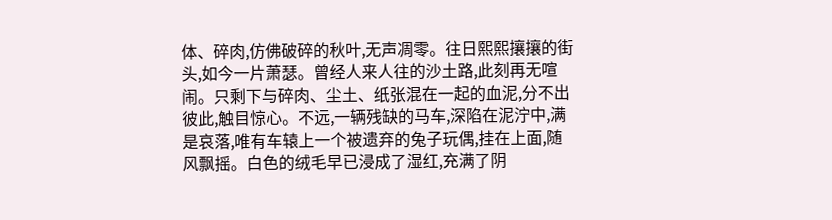体、碎肉,仿佛破碎的秋叶,无声凋零。往日熙熙攘攘的街头,如今一片萧瑟。曾经人来人往的沙土路,此刻再无喧闹。只剩下与碎肉、尘土、纸张混在一起的血泥,分不出彼此,触目惊心。不远,一辆残缺的马车,深陷在泥泞中,满是哀落,唯有车辕上一个被遗弃的兔子玩偶,挂在上面,随风飘摇。白色的绒毛早已浸成了湿红,充满了阴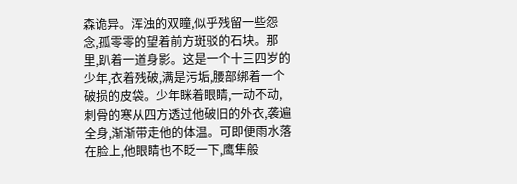森诡异。浑浊的双瞳,似乎残留一些怨念,孤零零的望着前方斑驳的石块。那里,趴着一道身影。这是一个十三四岁的少年,衣着残破,满是污垢,腰部绑着一个破损的皮袋。少年眯着眼睛,一动不动,刺骨的寒从四方透过他破旧的外衣,袭遍全身,渐渐带走他的体温。可即便雨水落在脸上,他眼睛也不眨一下,鹰隼般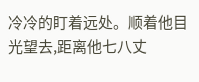冷冷的盯着远处。顺着他目光望去,距离他七八丈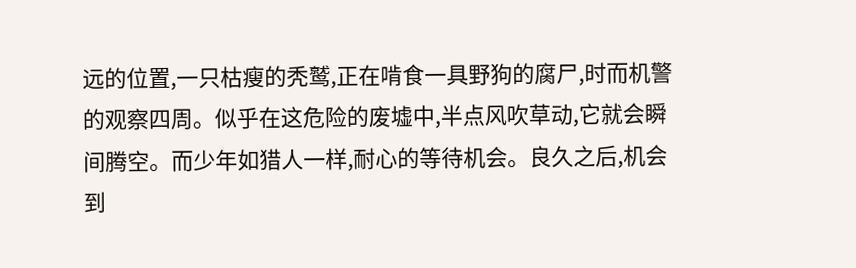远的位置,一只枯瘦的秃鹫,正在啃食一具野狗的腐尸,时而机警的观察四周。似乎在这危险的废墟中,半点风吹草动,它就会瞬间腾空。而少年如猎人一样,耐心的等待机会。良久之后,机会到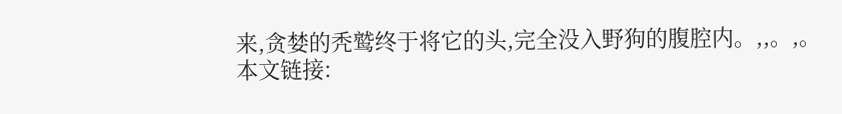来,贪婪的秃鹫终于将它的头,完全没入野狗的腹腔内。,,。,。
本文链接: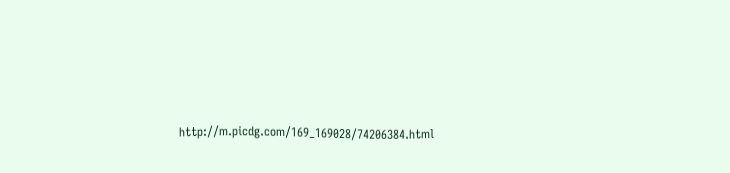http://m.picdg.com/169_169028/74206384.html